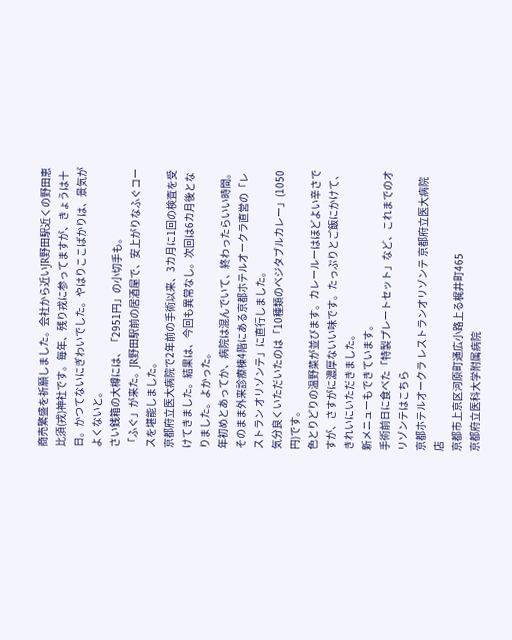商売繁盛を祈願しました。会社から近いJR野田駅近くの野田恵比須(戎)神社です。毎年、残り戎に参ってますが、きょうは十日。かつてないにぎわいでした。やはりここばかりは、景気がよくないと。
さい銭箱の大樽には、「2951円」の小切手も。
「ふぐ」が来た。JR野田駅前の居酒屋で、安上がりなふぐコースを堪能しました。
京都府立医大病院で2年前の手術以来、3カ月に1回の検査を受けてきました。結果は、今回も異常なし。次回は6カ月後となりました。よかった。
年初めとあってか、病院は混んでいて、終わったらいい時間。そのまま外来診療棟4階にある京都ホテルオークラ直営の「レストラン オリゾンテ」に直行しました。
気分良くいただいたのは「10種類のベジタブルカレー」(1050円)です。
色とりどりの温野菜が並びます。カレールーはほどよい辛さですが、さすがに濃厚ないい味です。たっぷりとご飯にかけて、きれいにいただきました。
新メニューもできています。
手術前日に食べた「特製プレートセット」など、これまでのオリゾンテはこちら
京都ホテルオークラ レストランオリゾンテ 京都府立医大病院店
京都市上京区河原町通広小路上る梶井町465
京都府立医科大学附属病院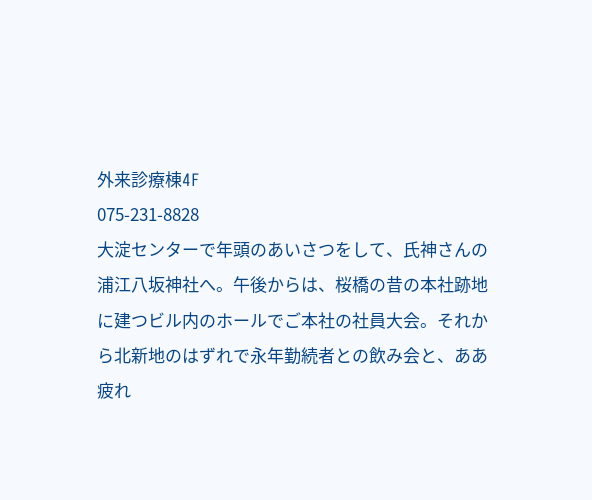外来診療棟4F
075-231-8828
大淀センターで年頭のあいさつをして、氏神さんの浦江八坂神社へ。午後からは、桜橋の昔の本社跡地に建つビル内のホールでご本社の社員大会。それから北新地のはずれで永年勤続者との飲み会と、ああ疲れ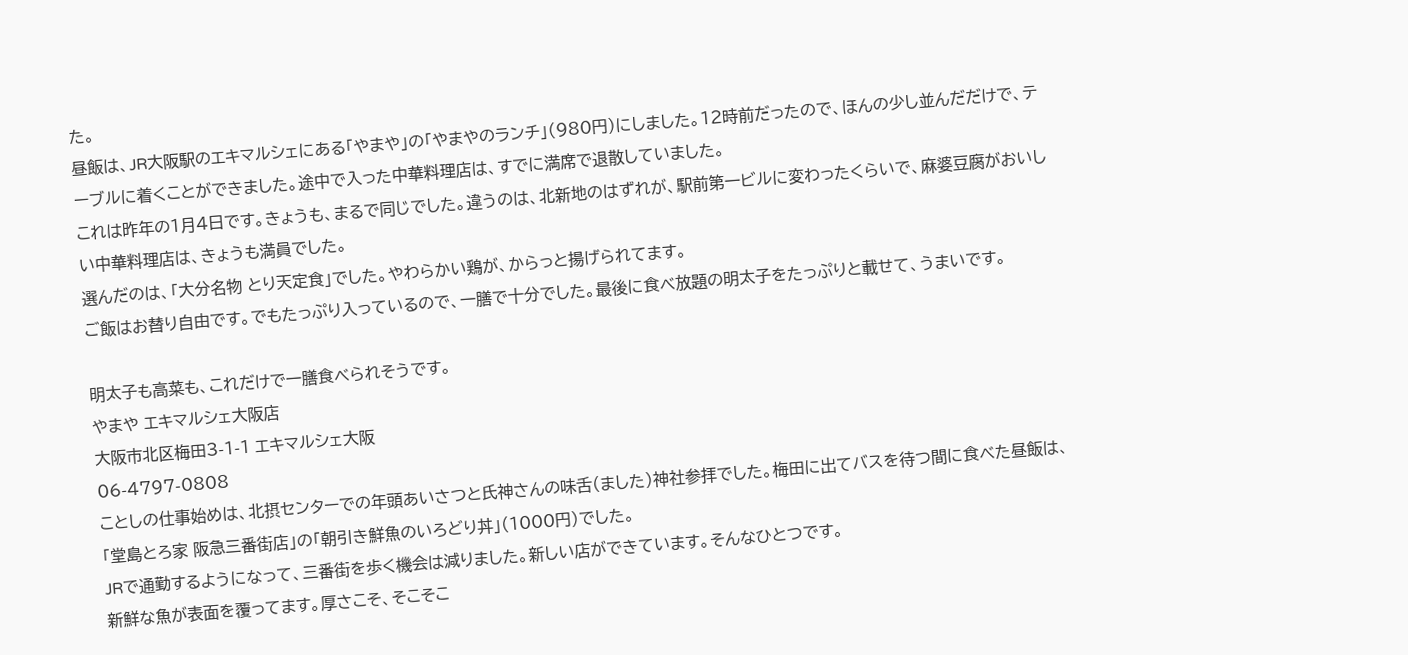た。
昼飯は、JR大阪駅のエキマルシェにある「やまや」の「やまやのランチ」(980円)にしました。12時前だったので、ほんの少し並んだだけで、テーブルに着くことができました。途中で入った中華料理店は、すでに満席で退散していました。
これは昨年の1月4日です。きょうも、まるで同じでした。違うのは、北新地のはずれが、駅前第一ビルに変わったくらいで、麻婆豆腐がおいしい中華料理店は、きょうも満員でした。
選んだのは、「大分名物 とり天定食」でした。やわらかい鶏が、からっと揚げられてます。
ご飯はお替り自由です。でもたっぷり入っているので、一膳で十分でした。最後に食べ放題の明太子をたっぷりと載せて、うまいです。

明太子も高菜も、これだけで一膳食べられそうです。
やまや エキマルシェ大阪店
大阪市北区梅田3-1-1 エキマルシェ大阪
06-4797-0808
ことしの仕事始めは、北摂センターでの年頭あいさつと氏神さんの味舌(ました)神社参拝でした。梅田に出てバスを待つ間に食べた昼飯は、「堂島とろ家 阪急三番街店」の「朝引き鮮魚のいろどり丼」(1000円)でした。
JRで通勤するようになって、三番街を歩く機会は減りました。新しい店ができています。そんなひとつです。
新鮮な魚が表面を覆ってます。厚さこそ、そこそこ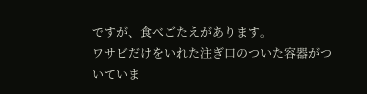ですが、食べごたえがあります。
ワサビだけをいれた注ぎ口のついた容器がついていま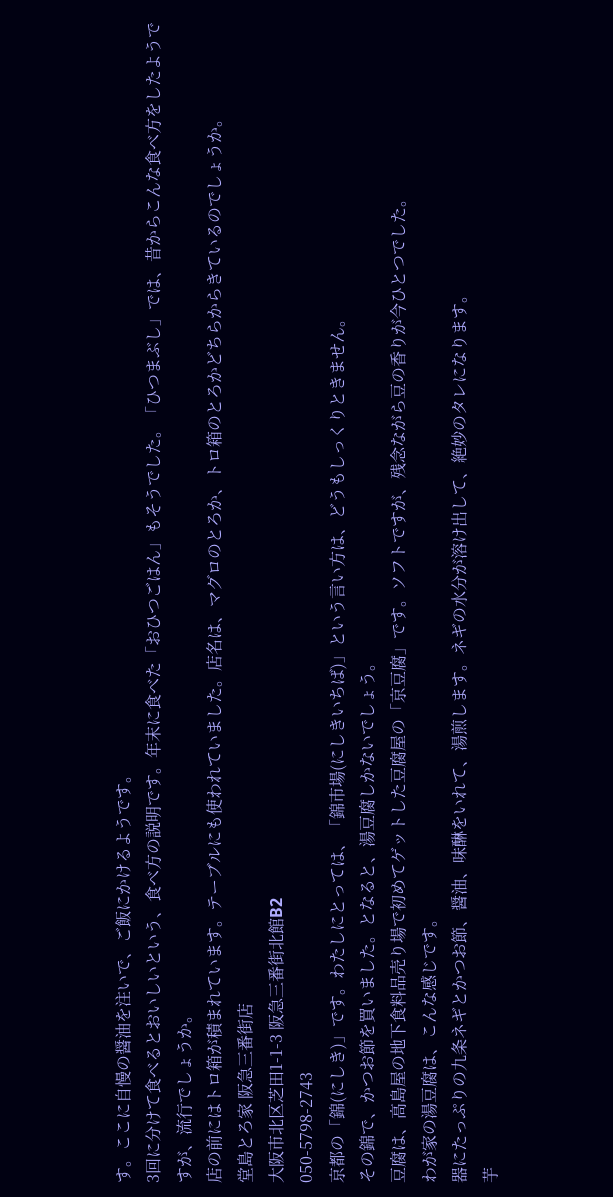す。ここに自慢の醤油を注いで、ご飯にかけるようです。
3回に分けて食べるとおいしいという、食べ方の説明です。年末に食べた「おひつごはん」もそうでした。「ひつまぶし」では、昔からこんな食べ方をしたようですが、流行でしょうか。
店の前にはトロ箱が積まれています。テーブルにも使われていました。店名は、マグロのとろか、トロ箱のとろかどちらからきているのでしょうか。
堂島とろ家 阪急三番街店
大阪市北区芝田1-1-3 阪急三番街北館B2
050-5798-2743
京都の「錦(にしき)」です。わたしにとっては、「錦市場(にしきいちば)」という言い方は、どうもしっくりときません。
その錦で、かつお節を買いました。となると、湯豆腐しかないでしょう。
豆腐は、高島屋の地下食料品売り場で初めてゲットした豆腐屋の「京豆腐」です。ソフトですが、残念ながら豆の香りが今ひとつでした。
わが家の湯豆腐は、こんな感じです。
器にたっぷりの九条ネギとかつお節、醤油、味醂をいれて、湯煎します。ネギの水分が溶け出して、絶妙のタレになります。
芋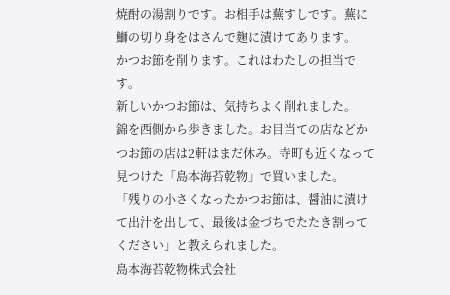焼酎の湯割りです。お相手は蕪すしです。蕪に鰤の切り身をはさんで麹に漬けてあります。
かつお節を削ります。これはわたしの担当です。
新しいかつお節は、気持ちよく削れました。
錦を西側から歩きました。お目当ての店などかつお節の店は2軒はまだ休み。寺町も近くなって見つけた「島本海苔乾物」で買いました。
「残りの小さくなったかつお節は、醤油に漬けて出汁を出して、最後は金づちでたたき割ってください」と教えられました。
島本海苔乾物株式会社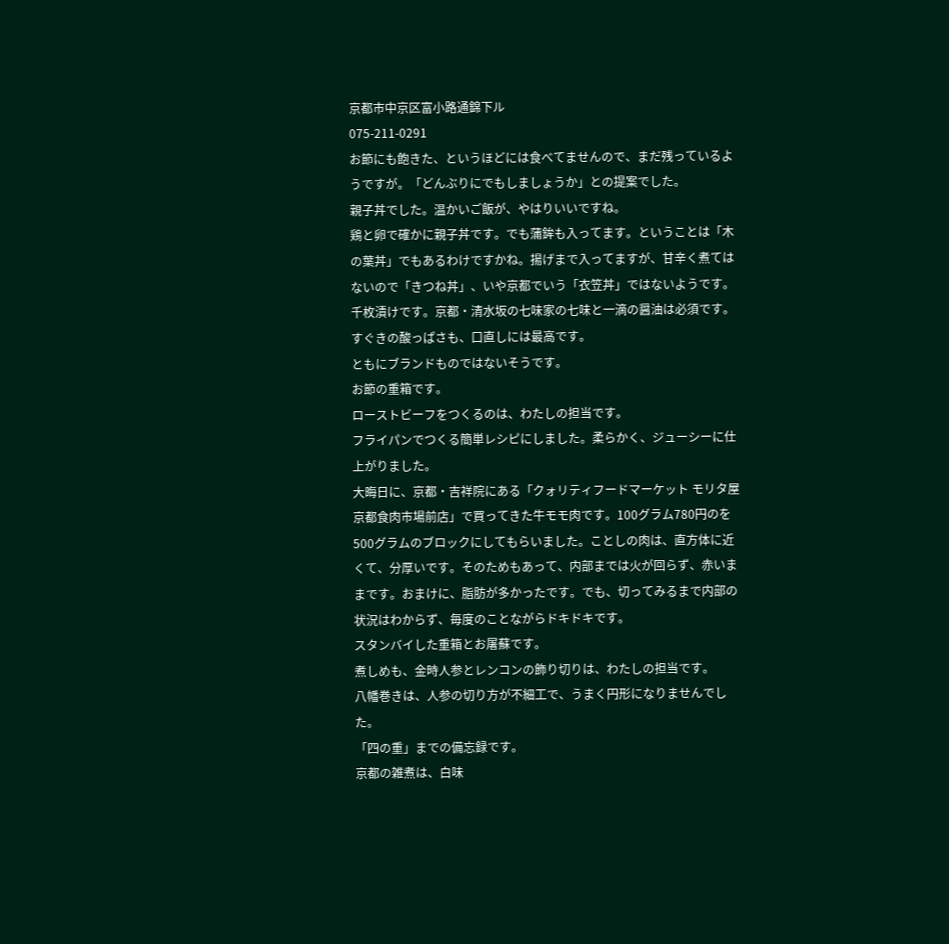京都市中京区富小路通錦下ル
075-211-0291
お節にも飽きた、というほどには食べてませんので、まだ残っているようですが。「どんぶりにでもしましょうか」との提案でした。
親子丼でした。温かいご飯が、やはりいいですね。
鶏と卵で確かに親子丼です。でも蒲鉾も入ってます。ということは「木の葉丼」でもあるわけですかね。揚げまで入ってますが、甘辛く煮てはないので「きつね丼」、いや京都でいう「衣笠丼」ではないようです。
千枚漬けです。京都・清水坂の七味家の七味と一滴の醤油は必須です。
すぐきの酸っぱさも、口直しには最高です。
ともにブランドものではないそうです。
お節の重箱です。
ローストビーフをつくるのは、わたしの担当です。
フライパンでつくる簡単レシピにしました。柔らかく、ジューシーに仕上がりました。
大晦日に、京都・吉祥院にある「クォリティフードマーケット モリタ屋 京都食肉市場前店」で買ってきた牛モモ肉です。100グラム780円のを500グラムのブロックにしてもらいました。ことしの肉は、直方体に近くて、分厚いです。そのためもあって、内部までは火が回らず、赤いままです。おまけに、脂肪が多かったです。でも、切ってみるまで内部の状況はわからず、毎度のことながらドキドキです。
スタンバイした重箱とお屠蘇です。
煮しめも、金時人参とレンコンの飾り切りは、わたしの担当です。
八幡巻きは、人参の切り方が不細工で、うまく円形になりませんでした。
「四の重」までの備忘録です。
京都の雑煮は、白味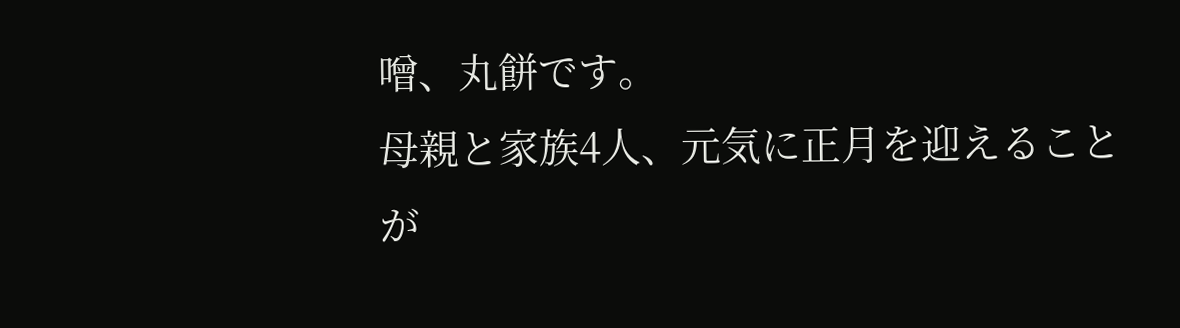噌、丸餅です。
母親と家族4人、元気に正月を迎えることが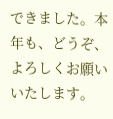できました。本年も、どうぞ、よろしくお願いいたします。